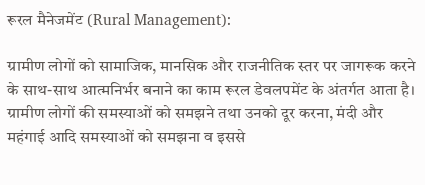रूरल मैनेजमेंट (Rural Management):

ग्रामीण लोगों को सामाजिक, मानसिक और राजनीतिक स्तर पर जागरूक करने के साथ-साथ आत्मनिर्भर बनाने का काम रूरल डेवलपमेंट के अंतर्गत आता है। ग्रामीण लोगों की समस्याओं को समझने तथा उनको दूर करना, मंदी और महंगाई आदि समस्याओं को समझना व इससे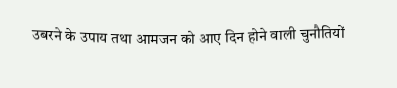उबरने के उपाय तथा आमजन को आए दिन होने वाली चुनौतियों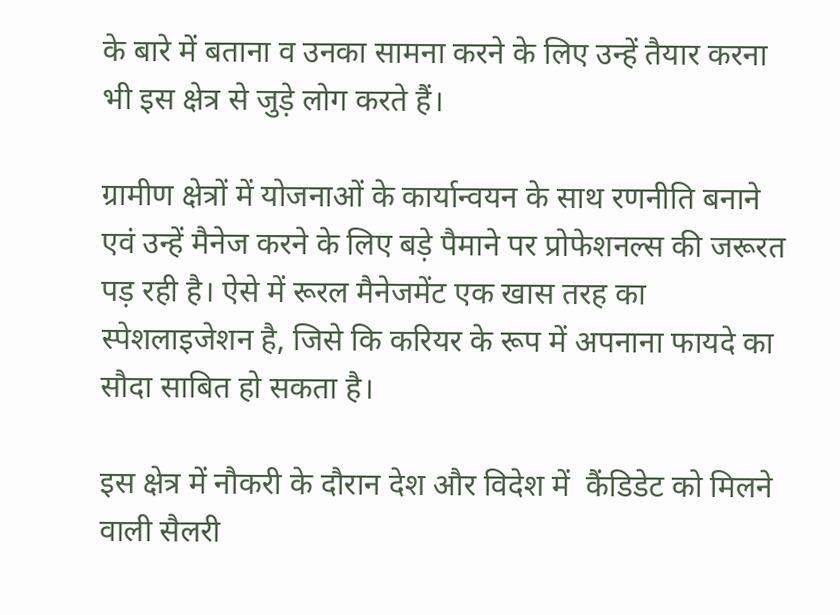के बारे में बताना व उनका सामना करने के लिए उन्हें तैयार करना भी इस क्षेत्र से जुड़े लोग करते हैं।

ग्रामीण क्षेत्रों में योजनाओं के कार्यान्वयन के साथ रणनीति बनाने एवं उन्हें मैनेज करने के लिए बड़े पैमाने पर प्रोफेशनल्स की जरूरत पड़ रही है। ऐसे में रूरल मैनेजमेंट एक खास तरह का स्पेशलाइजेशन है, जिसे कि करियर के रूप में अपनाना फायदे का सौदा साबित हो सकता है।

इस क्षेत्र में नौकरी के दौरान देश और विदेश में  कैंडिडेट को मिलने वाली सैलरी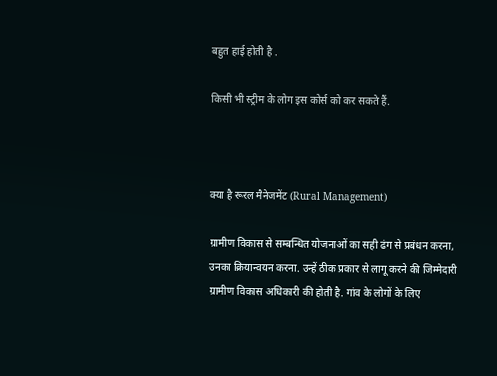बहुत हाई होती है .

किसी भी स्ट्रीम के लोग इस कोर्स को कर सकते हैं.



क्या है रूरल मैनेजमेंट (Rural Management)

ग्रामीण विकास से सम्बन्धित योजनाओं का सही ढंग से प्रबंधन करना, उनका क्रियान्वयन करना. उन्हें ठीक प्रकार से लागू करने की जिम्मेदारी ग्रामीण विकास अधिकारी की होती है. गांव के लोगों के लिए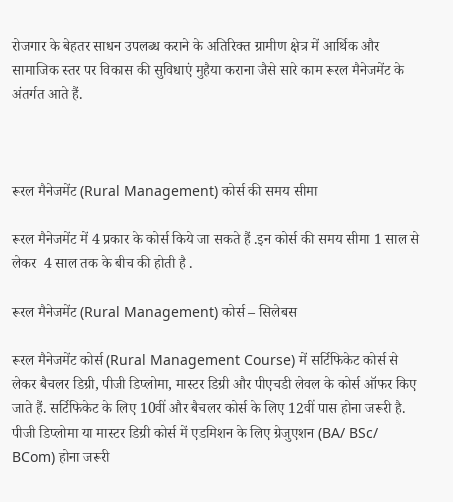रोजगार के बेहतर साधन उपलब्ध कराने के अतिरिक्त ग्रामीण क्षेत्र में आर्थिक और सामाजिक स्तर पर विकास की सुविधाएं मुहैया कराना जैसे सारे काम रूरल मैनेजमेंट के अंतर्गत आते हैं.



रूरल मैनेजमेंट (Rural Management) कोर्स की समय सीमा

रूरल मैनेजमेंट में 4 प्रकार के कोर्स किये जा सकते हैं .इन कोर्स की समय सीमा 1 साल से लेकर  4 साल तक के बीच की होती है .

रूरल मैनेजमेंट (Rural Management) कोर्स – सिलेबस

रूरल मैनेजमेंट कोर्स (Rural Management Course) में सर्टिफिकेट कोर्स से लेकर बैचलर डिग्री, पीजी डिप्लोमा, मास्टर डिग्री और पीएचडी लेवल के कोर्स ऑफर किए जाते हैं. सर्टिफिकेट के लिए 10वीं और बैचलर कोर्स के लिए 12वीं पास होना जरूरी है. पीजी डिप्लोमा या मास्टर डिग्री कोर्स में एडमिशन के लिए ग्रेजुएशन (BA/ BSc/ BCom) होना जरूरी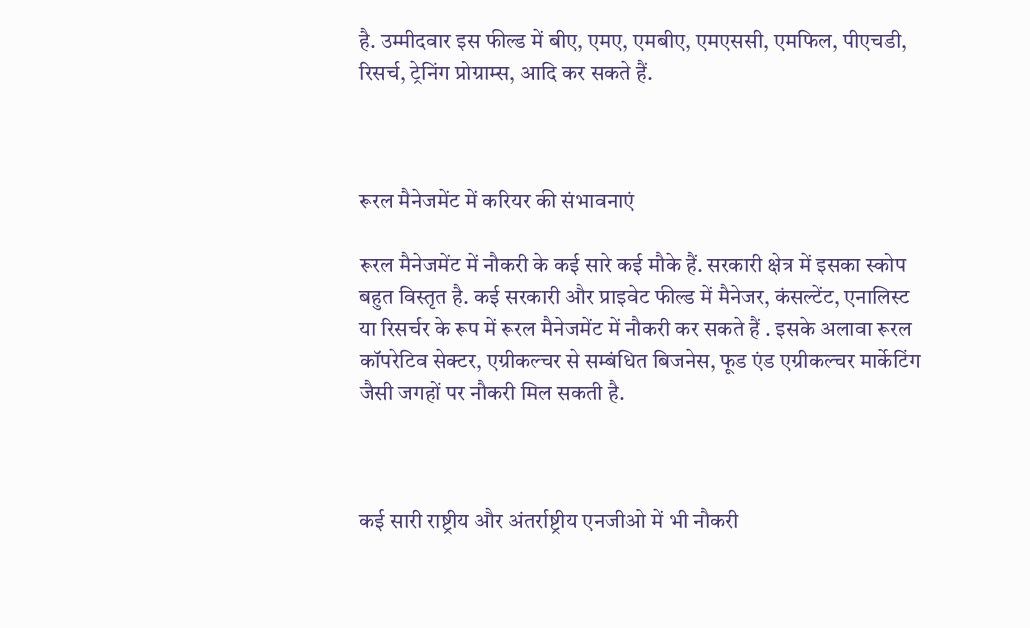है. उम्मीदवार इस फील्ड में बीए, एमए, एमबीए, एमएससी, एमफिल, पीएचडी, रिसर्च, ट्रेनिंग प्रोग्राम्स, आदि कर सकते हैं.



रूरल मैनेजमेंट में करियर की संभावनाएं

रूरल मैनेजमेंट में नौकरी के कई सारे कई मौके हैं. सरकारी क्षेत्र में इसका स्कोप बहुत विस्तृत है. कई सरकारी और प्राइवेट फील्ड में मैनेजर, कंसल्टेंट, एनालिस्ट या रिसर्चर के रूप में रूरल मैनेजमेंट में नौकरी कर सकते हैं . इसके अलावा रूरल कॉपरेटिव सेक्टर, एग्रीकल्चर से सम्बंधित बिजनेस, फूड एंड एग्रीकल्चर मार्केटिंग जैसी जगहों पर नौकरी मिल सकती है.



कई सारी राष्ट्रीय और अंतर्राष्ट्रीय एनजीओ में भी नौकरी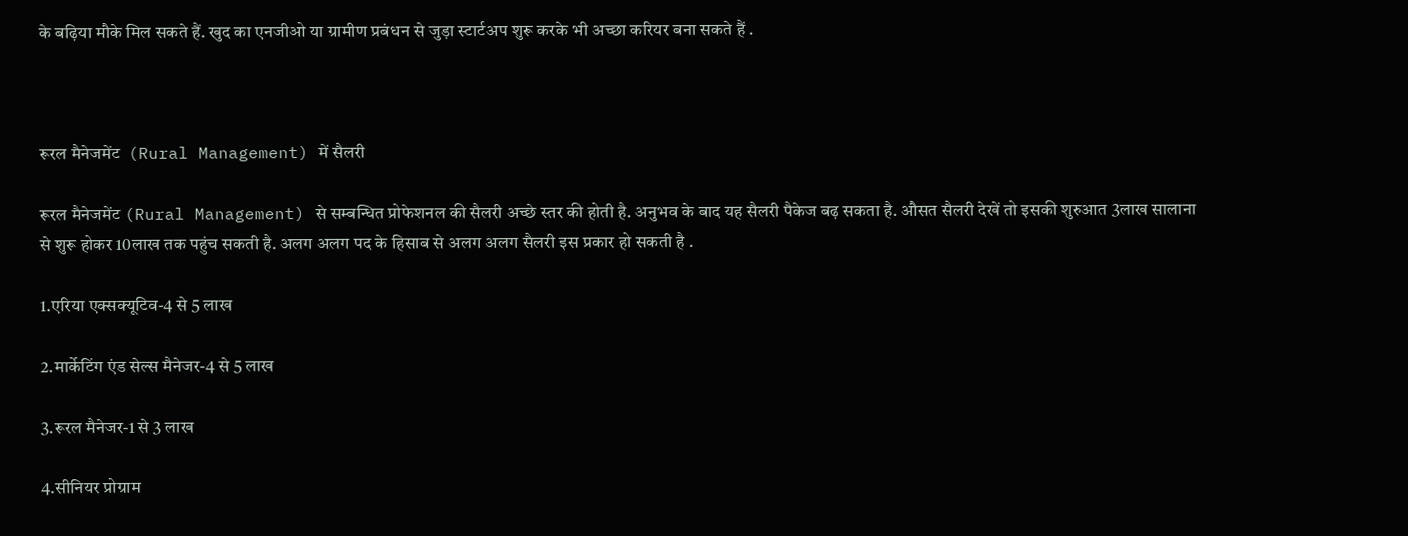के बढ़िया मौके मिल सकते हैं. खुद का एनजीओ या ग्रामीण प्रबंधन से जुड़ा स्टार्टअप शुरू करके भी अच्छा करियर बना सकते हैं .



रूरल मैनेजमेंट  (Rural Management) में सैलरी

रूरल मैनेजमेंट (Rural Management) से सम्बन्धित प्रोफेशनल की सैलरी अच्छे स्तर की होती है. अनुभव के बाद यह सैलरी पैकेज बढ़ सकता है. औसत सैलरी देखें तो इसकी शुरुआत 3लाख सालाना से शुरू होकर 10लाख तक पहुंच सकती है. अलग अलग पद के हिसाब से अलग अलग सैलरी इस प्रकार हो सकती है .

1.एरिया एक्सक्यूटिव-4 से 5 लाख

2.मार्केटिंग एंड सेल्स मैनेजर-4 से 5 लाख

3.रूरल मैनेजर-1 से 3 लाख

4.सीनियर प्रोग्राम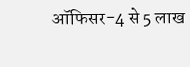ऑफिसर-4 से 5 लाख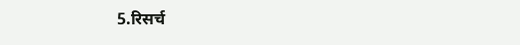5.रिसर्च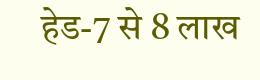हेड-7 से 8 लाख